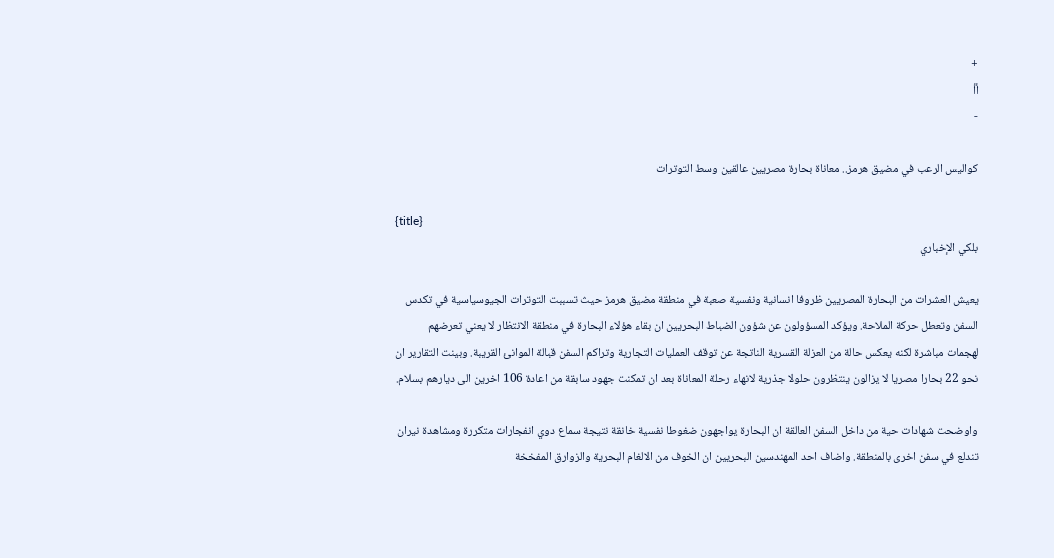+
أأ
-

كواليس الرعب في مضيق هرمز.. معاناة بحارة مصريين عالقين وسط التوترات

{title}
بلكي الإخباري

يعيش العشرات من البحارة المصريين ظروفا انسانية ونفسية صعبة في منطقة مضيق هرمز حيث تسببت التوترات الجيوسياسية في تكدس السفن وتعطل حركة الملاحة. ويؤكد المسؤولون عن شؤون الضباط البحريين ان بقاء هؤلاء البحارة في منطقة الانتظار لا يعني تعرضهم لهجمات مباشرة لكنه يعكس حالة من العزلة القسرية الناتجة عن توقف العمليات التجارية وتراكم السفن قبالة الموانئ القريبة. وبينت التقارير ان نحو 22 بحارا مصريا لا يزالون ينتظرون حلولا جذرية لانهاء رحلة المعاناة بعد ان تمكنت جهود سابقة من اعادة 106 اخرين الى ديارهم بسلام.

واوضحت شهادات حية من داخل السفن العالقة ان البحارة يواجهون ضغوطا نفسية خانقة نتيجة سماع دوي انفجارات متكررة ومشاهدة نيران تندلع في سفن اخرى بالمنطقة. واضاف احد المهندسين البحريين ان الخوف من الالغام البحرية والزوارق المفخخة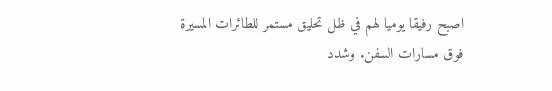اصبح رفيقا يوميا لهم في ظل تحليق مستمر للطائرات المسيرة فوق مسارات السفن. وشدد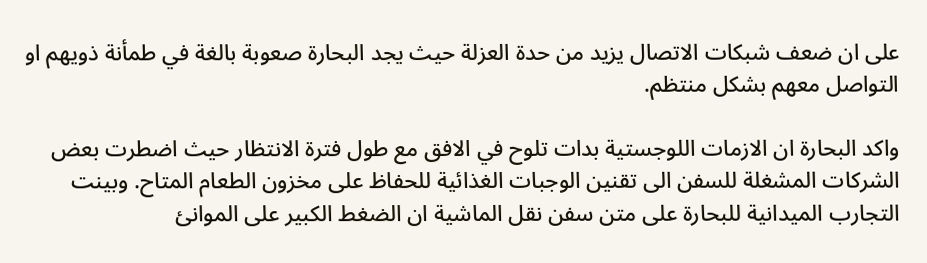على ان ضعف شبكات الاتصال يزيد من حدة العزلة حيث يجد البحارة صعوبة بالغة في طمأنة ذويهم او التواصل معهم بشكل منتظم.

واكد البحارة ان الازمات اللوجستية بدات تلوح في الافق مع طول فترة الانتظار حيث اضطرت بعض الشركات المشغلة للسفن الى تقنين الوجبات الغذائية للحفاظ على مخزون الطعام المتاح. وبينت التجارب الميدانية للبحارة على متن سفن نقل الماشية ان الضغط الكبير على الموانئ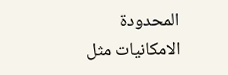المحدودة الامكانيات مثل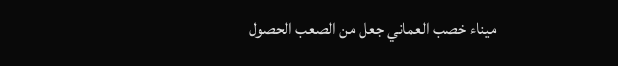ميناء خصب العماني جعل من الصعب الحصول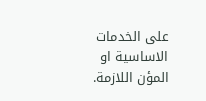على الخدمات الاساسية او المؤن اللازمة.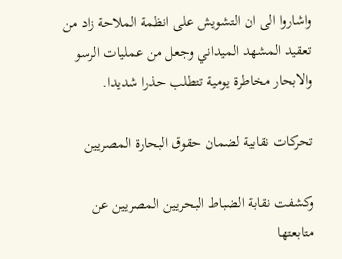واشاروا الى ان التشويش على انظمة الملاحة زاد من تعقيد المشهد الميداني وجعل من عمليات الرسو والابحار مخاطرة يومية تتطلب حذرا شديدا.

تحركات نقابية لضمان حقوق البحارة المصريين

وكشفت نقابة الضباط البحريين المصريين عن متابعتها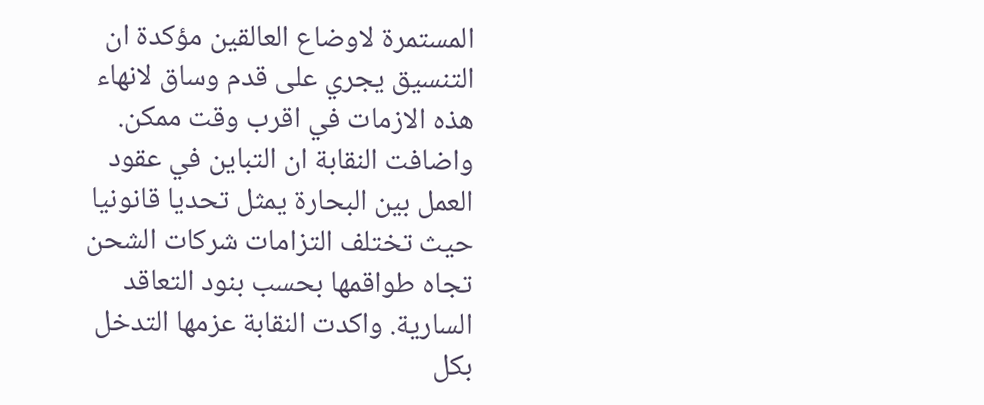المستمرة لاوضاع العالقين مؤكدة ان التنسيق يجري على قدم وساق لانهاء هذه الازمات في اقرب وقت ممكن. واضافت النقابة ان التباين في عقود العمل بين البحارة يمثل تحديا قانونيا حيث تختلف التزامات شركات الشحن تجاه طواقمها بحسب بنود التعاقد السارية. واكدت النقابة عزمها التدخل بكل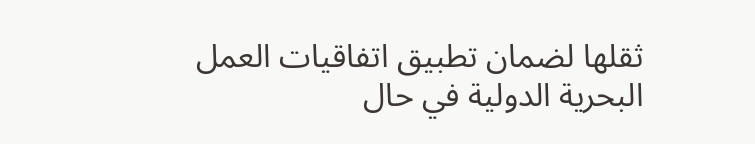ثقلها لضمان تطبيق اتفاقيات العمل البحرية الدولية في حال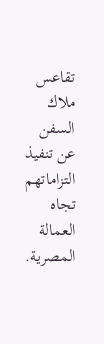تقاعس ملاك السفن عن تنفيذ التزاماتهم تجاه العمالة المصرية.